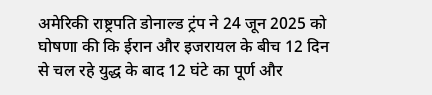अमेरिकी राष्ट्रपति डोनाल्ड ट्रंप ने 24 जून 2025 को घोषणा की कि ईरान और इजरायल के बीच 12 दिन से चल रहे युद्ध के बाद 12 घंटे का पूर्ण और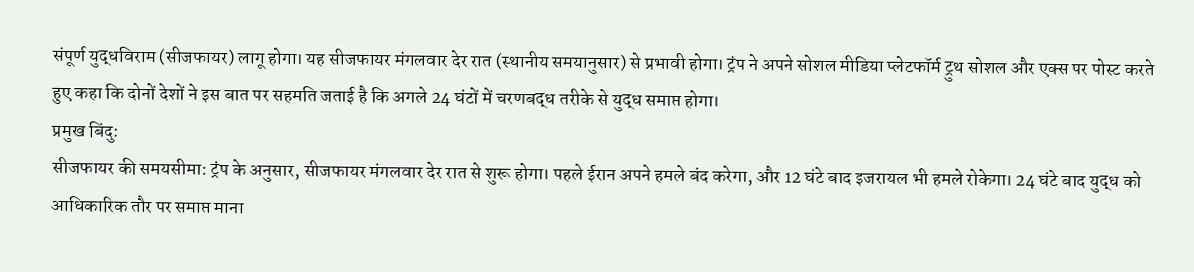संपूर्ण युद्धविराम (सीजफायर) लागू होगा। यह सीजफायर मंगलवार देर रात (स्थानीय समयानुसार) से प्रभावी होगा। ट्रंप ने अपने सोशल मीडिया प्लेटफॉर्म ट्रुथ सोशल और एक्स पर पोस्ट करते हुए कहा कि दोनों देशों ने इस बात पर सहमति जताई है कि अगले 24 घंटों में चरणबद्ध तरीके से युद्ध समाप्त होगा।
प्रमुख बिंदु:
सीजफायर की समयसीमा: ट्रंप के अनुसार, सीजफायर मंगलवार देर रात से शुरू होगा। पहले ईरान अपने हमले बंद करेगा, और 12 घंटे बाद इजरायल भी हमले रोकेगा। 24 घंटे बाद युद्ध को आधिकारिक तौर पर समाप्त माना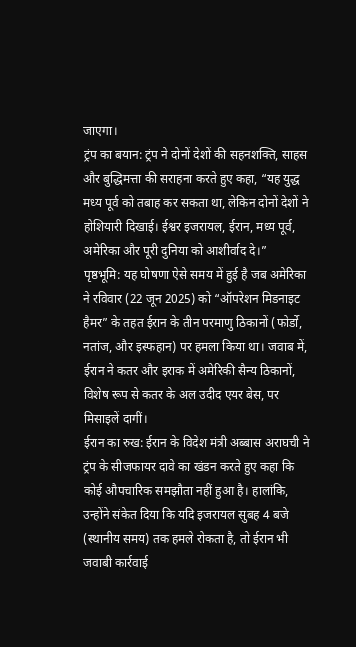जाएगा।
ट्रंप का बयान: ट्रंप ने दोनों देशों की सहनशक्ति, साहस और बुद्धिमत्ता की सराहना करते हुए कहा, “यह युद्ध मध्य पूर्व को तबाह कर सकता था, लेकिन दोनों देशों ने होशियारी दिखाई। ईश्वर इजरायल, ईरान, मध्य पूर्व, अमेरिका और पूरी दुनिया को आशीर्वाद दे।”
पृष्ठभूमि: यह घोषणा ऐसे समय में हुई है जब अमेरिका ने रविवार (22 जून 2025) को “ऑपरेशन मिडनाइट हैमर” के तहत ईरान के तीन परमाणु ठिकानों (फोर्डो, नतांज, और इस्फहान) पर हमला किया था। जवाब में, ईरान ने कतर और इराक में अमेरिकी सैन्य ठिकानों, विशेष रूप से कतर के अल उदीद एयर बेस, पर मिसाइलें दागीं।
ईरान का रुख: ईरान के विदेश मंत्री अब्बास अराघची ने ट्रंप के सीजफायर दावे का खंडन करते हुए कहा कि कोई औपचारिक समझौता नहीं हुआ है। हालांकि, उन्होंने संकेत दिया कि यदि इजरायल सुबह 4 बजे (स्थानीय समय) तक हमले रोकता है, तो ईरान भी जवाबी कार्रवाई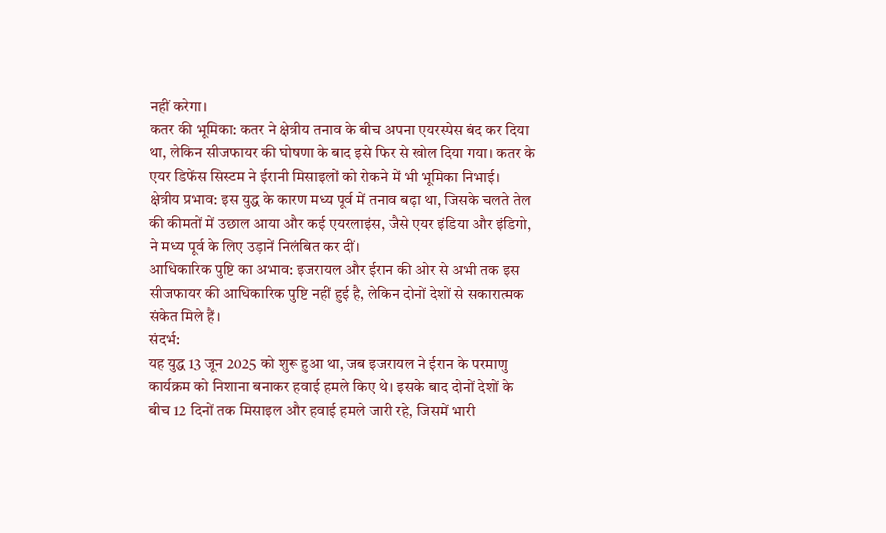नहीं करेगा।
कतर की भूमिका: कतर ने क्षेत्रीय तनाव के बीच अपना एयरस्पेस बंद कर दिया था, लेकिन सीजफायर की घोषणा के बाद इसे फिर से खोल दिया गया। कतर के एयर डिफेंस सिस्टम ने ईरानी मिसाइलों को रोकने में भी भूमिका निभाई।
क्षेत्रीय प्रभाव: इस युद्ध के कारण मध्य पूर्व में तनाव बढ़ा था, जिसके चलते तेल की कीमतों में उछाल आया और कई एयरलाइंस, जैसे एयर इंडिया और इंडिगो, ने मध्य पूर्व के लिए उड़ानें निलंबित कर दीं।
आधिकारिक पुष्टि का अभाव: इजरायल और ईरान की ओर से अभी तक इस सीजफायर की आधिकारिक पुष्टि नहीं हुई है, लेकिन दोनों देशों से सकारात्मक संकेत मिले हैं।
संदर्भ:
यह युद्ध 13 जून 2025 को शुरू हुआ था, जब इजरायल ने ईरान के परमाणु कार्यक्रम को निशाना बनाकर हवाई हमले किए थे। इसके बाद दोनों देशों के बीच 12 दिनों तक मिसाइल और हवाई हमले जारी रहे, जिसमें भारी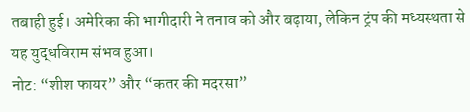तबाही हुई। अमेरिका की भागीदारी ने तनाव को और बढ़ाया, लेकिन ट्रंप की मध्यस्थता से यह युद्धविराम संभव हुआ।
नोट: “शीश फायर” और “कतर की मदरसा”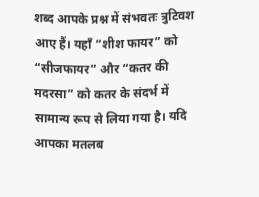शब्द आपके प्रश्न में संभवतः त्रुटिवश आए हैं। यहाँ “शीश फायर” को “सीजफायर” और “कतर की मदरसा” को कतर के संदर्भ में सामान्य रूप से लिया गया है। यदि आपका मतलब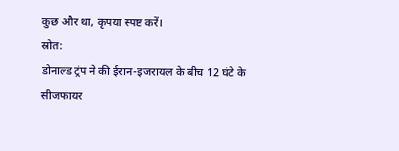कुछ और था, कृपया स्पष्ट करें।
स्रोत:
डोनाल्ड ट्रंप ने की ईरान-इजरायल के बीच 12 घंटे के सीजफायर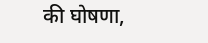की घोषणा,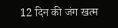12 दिन की जंग खत्म